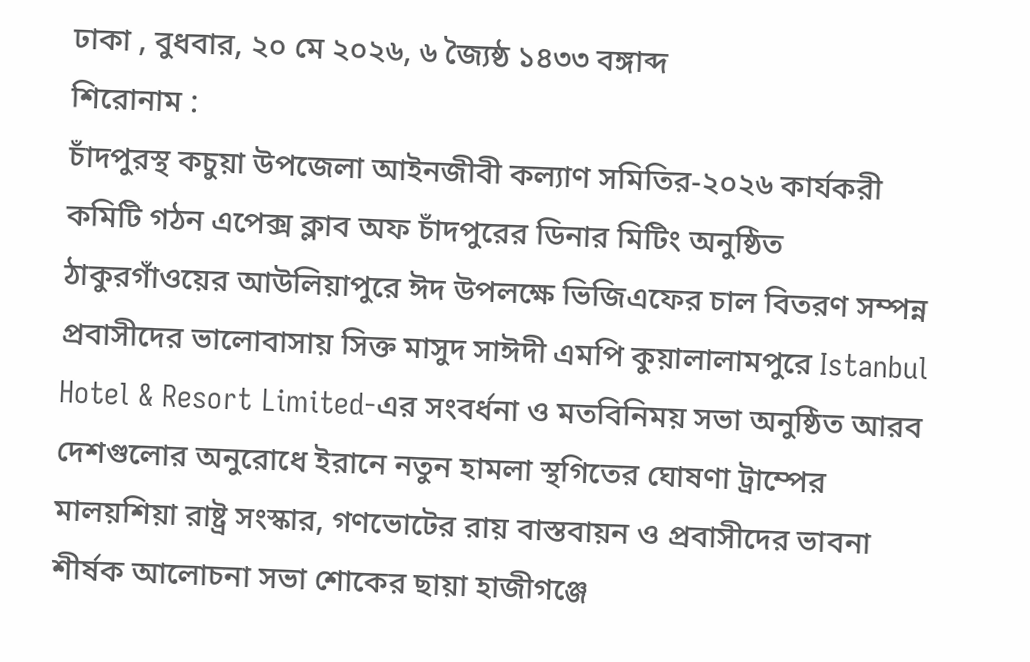ঢাকা , বুধবার, ২০ মে ২০২৬, ৬ জ্যৈষ্ঠ ১৪৩৩ বঙ্গাব্দ
শিরোনাম :
চাঁদপুরস্থ কচুয়া উপজেলা আইনজীবী কল্যাণ সমিতির-২০২৬ কার্যকরী কমিটি গঠন এপেক্স ক্লাব অফ চাঁদপুরের ডিনার মিটিং অনুষ্ঠিত ঠাকুরগাঁওয়ের আউলিয়াপুরে ঈদ উপলক্ষে ভিজিএফের চাল বিতরণ সম্পন্ন প্রবাসীদের ভালোবাসায় সিক্ত মাসুদ সাঈদী এমপি কুয়ালালামপুরে Istanbul Hotel & Resort Limited-এর সংবর্ধনা ও মতবিনিময় সভা অনুষ্ঠিত আরব দেশগুলোর অনুরোধে ইরানে নতুন হামলা স্থগিতের ঘোষণা ট্রাম্পের মালয়শিয়া রাষ্ট্র সংস্কার, গণভোটের রায় বাস্তবায়ন ও প্রবাসীদের ভাবনা শীর্ষক আলোচনা সভা শোকের ছায়া হাজীগঞ্জে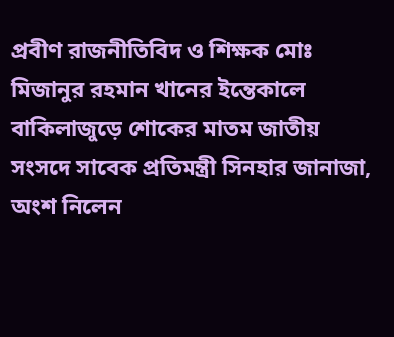প্রবীণ রাজনীতিবিদ ও শিক্ষক মোঃ মিজানুর রহমান খানের ইন্তেকালে বাকিলাজুড়ে শোকের মাতম জাতীয় সংসদে সাবেক প্রতিমন্ত্রী সিনহার জানাজা, অংশ নিলেন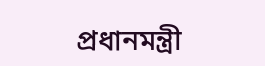প্রধানমন্ত্রী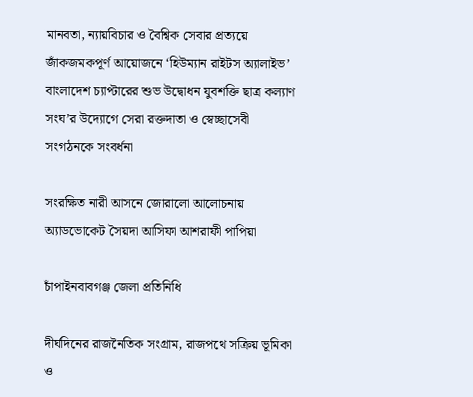মানবতা, ন্যায়বিচার ও বৈশ্বিক সেবার প্রত্যয়ে জাঁকজমকপূর্ণ আয়োজনে ‘হিউম্যান রাইটস অ্যালাইভ’ বাংলাদেশ চ্যাপ্টারের শুভ উদ্বোধন যুবশক্তি ছাত্র কল্যাণ সংঘ’র উদ্যোগে সেরা রক্তদাতা ও স্বেচ্ছাসেবী সংগঠনকে সংবর্ধনা

সংরক্ষিত নারী আসনে জোরালো আলোচনায় অ্যাডভোকেট সৈয়দা আসিফা আশরাফী পাপিয়া

চাঁপাইনবাবগঞ্জ জেলা প্রতিনিধি

দীর্ঘদিনের রাজনৈতিক সংগ্রাম, রাজপথে সক্রিয় ভূমিকা ও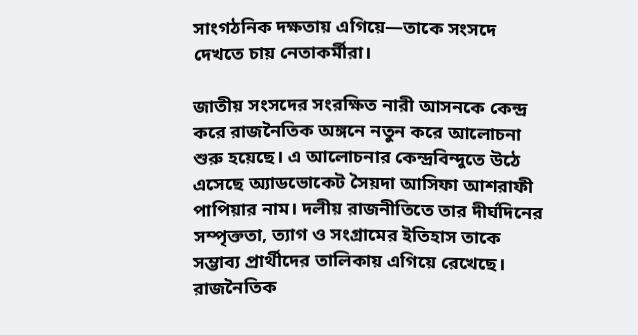সাংগঠনিক দক্ষতায় এগিয়ে—তাকে সংসদে দেখতে চায় নেতাকর্মীরা।

জাতীয় সংসদের সংরক্ষিত নারী আসনকে কেন্দ্র করে রাজনৈতিক অঙ্গনে নতুন করে আলোচনা শুরু হয়েছে। এ আলোচনার কেন্দ্রবিন্দুতে উঠে এসেছে অ্যাডভোকেট সৈয়দা আসিফা আশরাফী পাপিয়ার নাম। দলীয় রাজনীতিতে তার দীর্ঘদিনের সম্পৃক্ততা, ত্যাগ ও সংগ্রামের ইতিহাস তাকে সম্ভাব্য প্রার্থীদের তালিকায় এগিয়ে রেখেছে।
রাজনৈতিক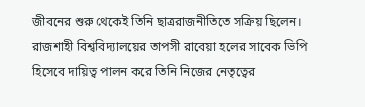জীবনের শুরু থেকেই তিনি ছাত্ররাজনীতিতে সক্রিয় ছিলেন। রাজশাহী বিশ্ববিদ্যালয়ের তাপসী রাবেয়া হলের সাবেক ভিপি হিসেবে দায়িত্ব পালন করে তিনি নিজের নেতৃত্বের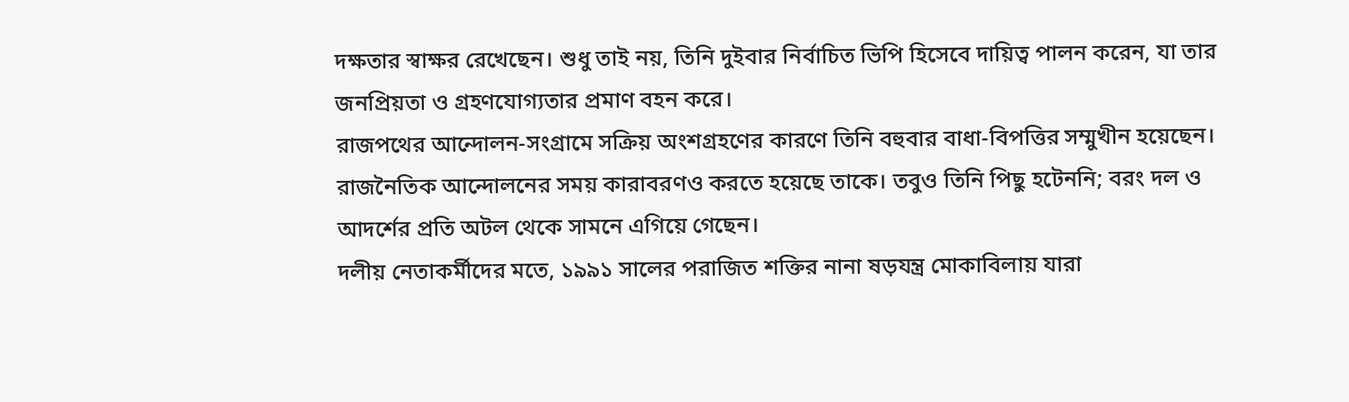দক্ষতার স্বাক্ষর রেখেছেন। শুধু তাই নয়, তিনি দুইবার নির্বাচিত ভিপি হিসেবে দায়িত্ব পালন করেন, যা তার জনপ্রিয়তা ও গ্রহণযোগ্যতার প্রমাণ বহন করে।
রাজপথের আন্দোলন-সংগ্রামে সক্রিয় অংশগ্রহণের কারণে তিনি বহুবার বাধা-বিপত্তির সম্মুখীন হয়েছেন। রাজনৈতিক আন্দোলনের সময় কারাবরণও করতে হয়েছে তাকে। তবুও তিনি পিছু হটেননি; বরং দল ও আদর্শের প্রতি অটল থেকে সামনে এগিয়ে গেছেন।
দলীয় নেতাকর্মীদের মতে, ১৯৯১ সালের পরাজিত শক্তির নানা ষড়যন্ত্র মোকাবিলায় যারা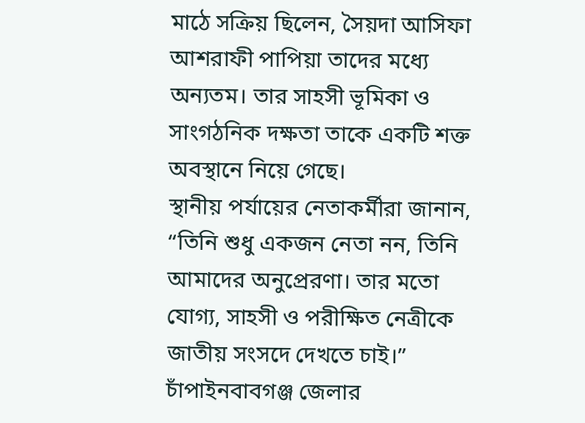মাঠে সক্রিয় ছিলেন, সৈয়দা আসিফা আশরাফী পাপিয়া তাদের মধ্যে অন্যতম। তার সাহসী ভূমিকা ও সাংগঠনিক দক্ষতা তাকে একটি শক্ত অবস্থানে নিয়ে গেছে।
স্থানীয় পর্যায়ের নেতাকর্মীরা জানান, “তিনি শুধু একজন নেতা নন, তিনি আমাদের অনুপ্রেরণা। তার মতো যোগ্য, সাহসী ও পরীক্ষিত নেত্রীকে জাতীয় সংসদে দেখতে চাই।”
চাঁপাইনবাবগঞ্জ জেলার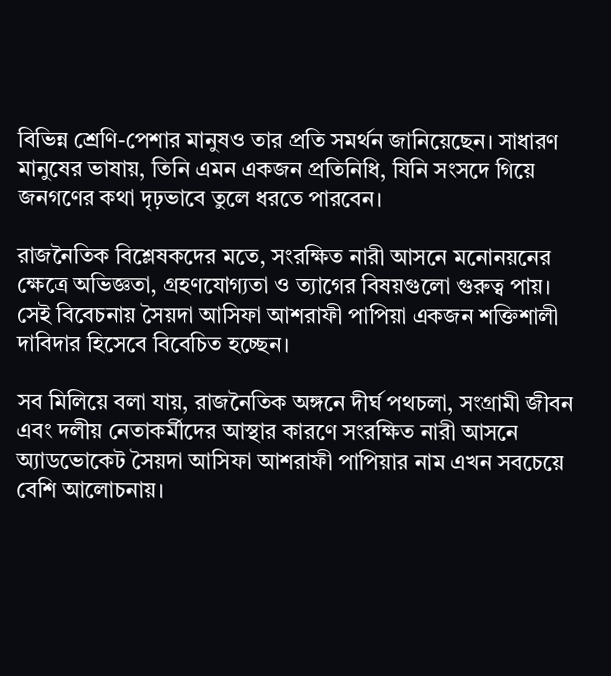বিভিন্ন শ্রেণি-পেশার মানুষও তার প্রতি সমর্থন জানিয়েছেন। সাধারণ মানুষের ভাষায়, তিনি এমন একজন প্রতিনিধি, যিনি সংসদে গিয়ে জনগণের কথা দৃঢ়ভাবে তুলে ধরতে পারবেন।

রাজনৈতিক বিশ্লেষকদের মতে, সংরক্ষিত নারী আসনে মনোনয়নের ক্ষেত্রে অভিজ্ঞতা, গ্রহণযোগ্যতা ও ত্যাগের বিষয়গুলো গুরুত্ব পায়। সেই বিবেচনায় সৈয়দা আসিফা আশরাফী পাপিয়া একজন শক্তিশালী দাবিদার হিসেবে বিবেচিত হচ্ছেন।

সব মিলিয়ে বলা যায়, রাজনৈতিক অঙ্গনে দীর্ঘ পথচলা, সংগ্রামী জীবন এবং দলীয় নেতাকর্মীদের আস্থার কারণে সংরক্ষিত নারী আসনে অ্যাডভোকেট সৈয়দা আসিফা আশরাফী পাপিয়ার নাম এখন সবচেয়ে বেশি আলোচনায়।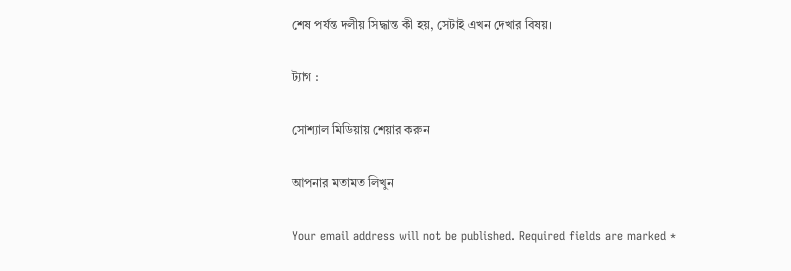শেষ পর্যন্ত দলীয় সিদ্ধান্ত কী হয়, সেটাই এখন দেখার বিষয়।

ট্যাগ :

সোশ্যাল মিডিয়ায় শেয়ার করুন

আপনার মতামত লিখুন

Your email address will not be published. Required fields are marked *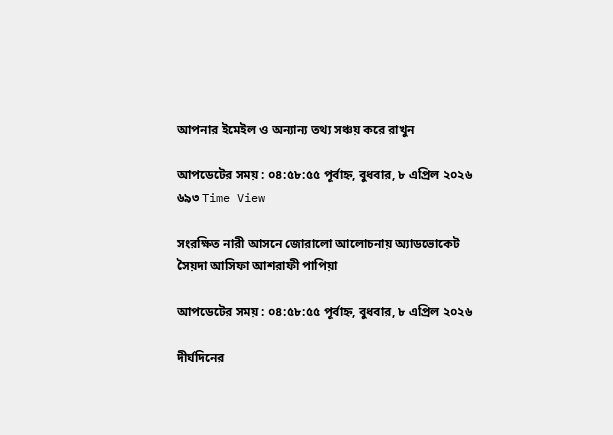আপনার ইমেইল ও অন্যান্য তথ্য সঞ্চয় করে রাখুন

আপডেটের সময় : ০৪:৫৮:৫৫ পূর্বাহ্ন, বুধবার, ৮ এপ্রিল ২০২৬
৬৯৩ Time View

সংরক্ষিত নারী আসনে জোরালো আলোচনায় অ্যাডভোকেট সৈয়দা আসিফা আশরাফী পাপিয়া

আপডেটের সময় : ০৪:৫৮:৫৫ পূর্বাহ্ন, বুধবার, ৮ এপ্রিল ২০২৬

দীর্ঘদিনের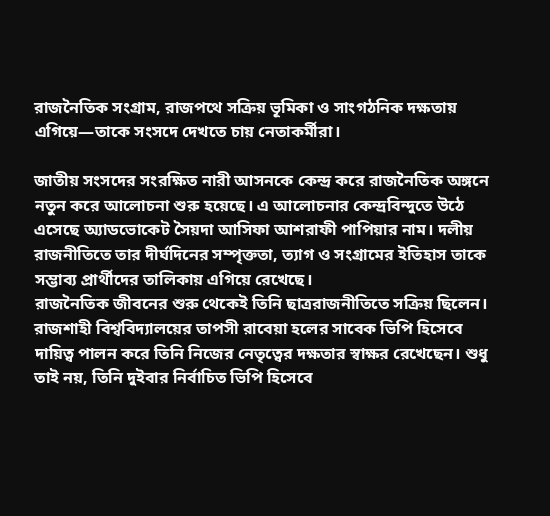রাজনৈতিক সংগ্রাম, রাজপথে সক্রিয় ভূমিকা ও সাংগঠনিক দক্ষতায় এগিয়ে—তাকে সংসদে দেখতে চায় নেতাকর্মীরা।

জাতীয় সংসদের সংরক্ষিত নারী আসনকে কেন্দ্র করে রাজনৈতিক অঙ্গনে নতুন করে আলোচনা শুরু হয়েছে। এ আলোচনার কেন্দ্রবিন্দুতে উঠে এসেছে অ্যাডভোকেট সৈয়দা আসিফা আশরাফী পাপিয়ার নাম। দলীয় রাজনীতিতে তার দীর্ঘদিনের সম্পৃক্ততা, ত্যাগ ও সংগ্রামের ইতিহাস তাকে সম্ভাব্য প্রার্থীদের তালিকায় এগিয়ে রেখেছে।
রাজনৈতিক জীবনের শুরু থেকেই তিনি ছাত্ররাজনীতিতে সক্রিয় ছিলেন। রাজশাহী বিশ্ববিদ্যালয়ের তাপসী রাবেয়া হলের সাবেক ভিপি হিসেবে দায়িত্ব পালন করে তিনি নিজের নেতৃত্বের দক্ষতার স্বাক্ষর রেখেছেন। শুধু তাই নয়, তিনি দুইবার নির্বাচিত ভিপি হিসেবে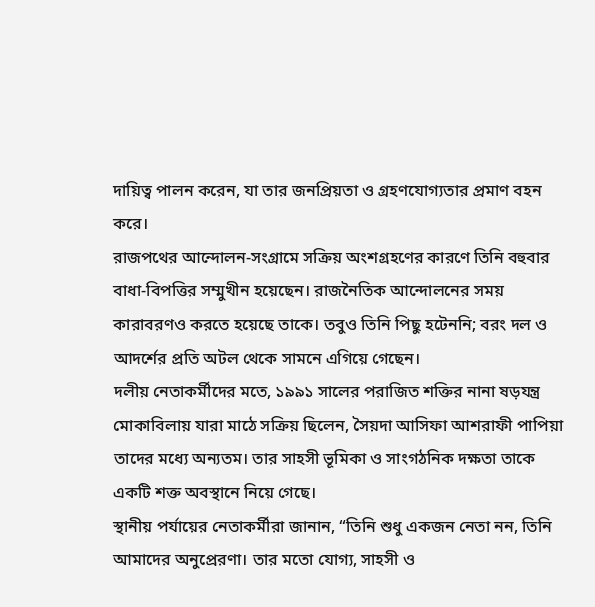দায়িত্ব পালন করেন, যা তার জনপ্রিয়তা ও গ্রহণযোগ্যতার প্রমাণ বহন করে।
রাজপথের আন্দোলন-সংগ্রামে সক্রিয় অংশগ্রহণের কারণে তিনি বহুবার বাধা-বিপত্তির সম্মুখীন হয়েছেন। রাজনৈতিক আন্দোলনের সময় কারাবরণও করতে হয়েছে তাকে। তবুও তিনি পিছু হটেননি; বরং দল ও আদর্শের প্রতি অটল থেকে সামনে এগিয়ে গেছেন।
দলীয় নেতাকর্মীদের মতে, ১৯৯১ সালের পরাজিত শক্তির নানা ষড়যন্ত্র মোকাবিলায় যারা মাঠে সক্রিয় ছিলেন, সৈয়দা আসিফা আশরাফী পাপিয়া তাদের মধ্যে অন্যতম। তার সাহসী ভূমিকা ও সাংগঠনিক দক্ষতা তাকে একটি শক্ত অবস্থানে নিয়ে গেছে।
স্থানীয় পর্যায়ের নেতাকর্মীরা জানান, “তিনি শুধু একজন নেতা নন, তিনি আমাদের অনুপ্রেরণা। তার মতো যোগ্য, সাহসী ও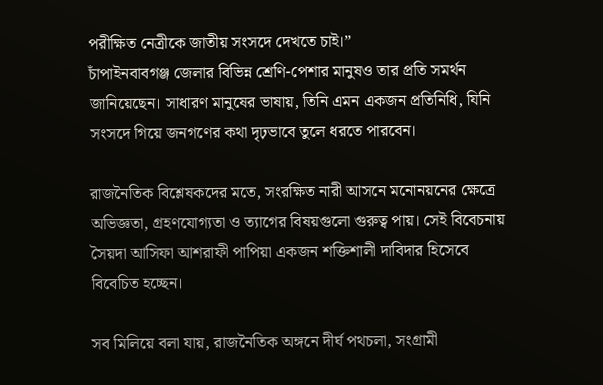পরীক্ষিত নেত্রীকে জাতীয় সংসদে দেখতে চাই।”
চাঁপাইনবাবগঞ্জ জেলার বিভিন্ন শ্রেণি-পেশার মানুষও তার প্রতি সমর্থন জানিয়েছেন। সাধারণ মানুষের ভাষায়, তিনি এমন একজন প্রতিনিধি, যিনি সংসদে গিয়ে জনগণের কথা দৃঢ়ভাবে তুলে ধরতে পারবেন।

রাজনৈতিক বিশ্লেষকদের মতে, সংরক্ষিত নারী আসনে মনোনয়নের ক্ষেত্রে অভিজ্ঞতা, গ্রহণযোগ্যতা ও ত্যাগের বিষয়গুলো গুরুত্ব পায়। সেই বিবেচনায় সৈয়দা আসিফা আশরাফী পাপিয়া একজন শক্তিশালী দাবিদার হিসেবে বিবেচিত হচ্ছেন।

সব মিলিয়ে বলা যায়, রাজনৈতিক অঙ্গনে দীর্ঘ পথচলা, সংগ্রামী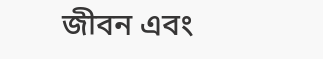জীবন এবং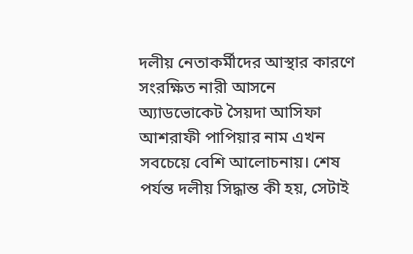দলীয় নেতাকর্মীদের আস্থার কারণে সংরক্ষিত নারী আসনে অ্যাডভোকেট সৈয়দা আসিফা আশরাফী পাপিয়ার নাম এখন সবচেয়ে বেশি আলোচনায়। শেষ পর্যন্ত দলীয় সিদ্ধান্ত কী হয়, সেটাই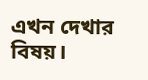এখন দেখার বিষয়।